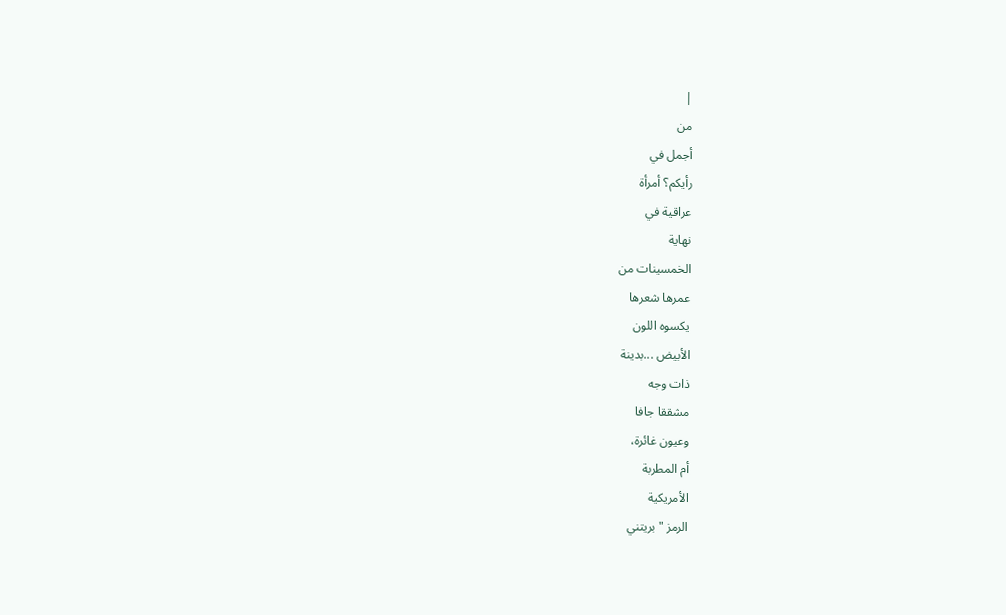|
من
أجمل في
رأيكم؟ أمرأة
عراقية في
نهاية
الخمسينات من
عمرها شعرها
يكسوه اللون
الأبيض ...بدينة
ذات وجه
مشققا جافا
وعيون غائرة،
أم المطربة
الأمريكية
الرمز "بريتني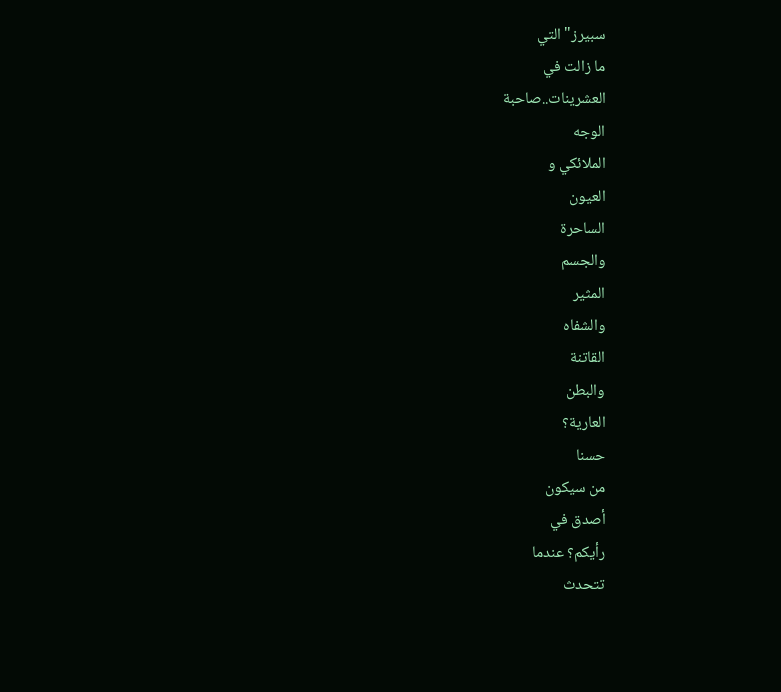سبيرز" التي
ما زالت في
العشرينات..صاحبة
الوجه
الملائكي و
العيون
الساحرة
والجسم
المثير
والشفاه
القاتنة
والبطن
العارية؟
حسنا
من سيكون
أصدق في
رأيكم؟ عندما
تتحدث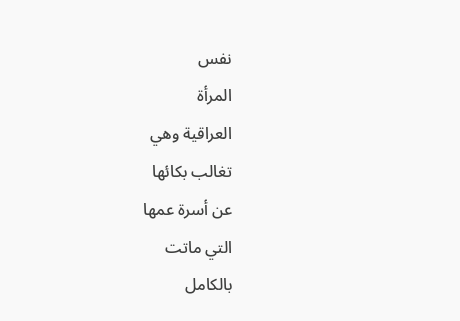نفس
المرأة
العراقية وهي
تغالب بكائها
عن أسرة عمها
التي ماتت
بالكامل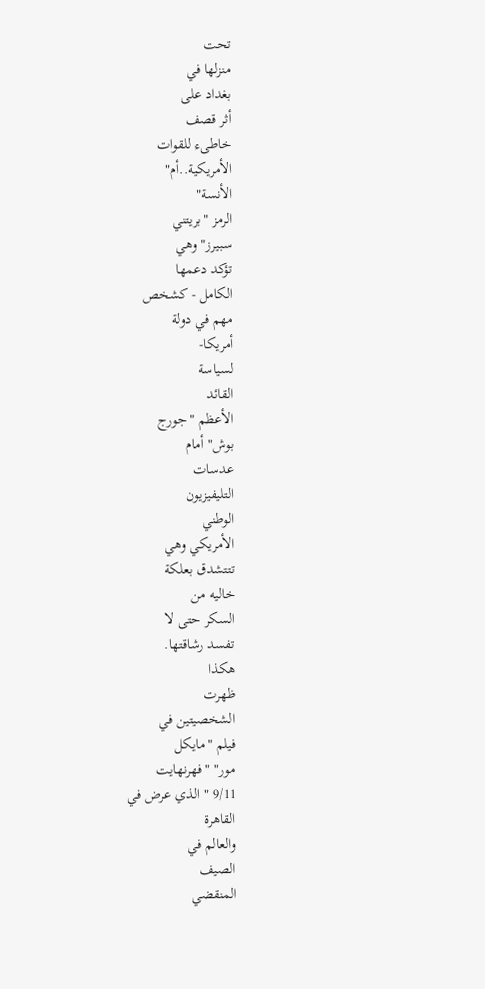تحت
منزلها في
بغداد على
أثر قصف
خاطىء للقوات
الأمريكية..أم"
الأنسة"
الرمز "بريتني
سبيرز" وهي
تؤكد دعمها
الكامل - كشخص
مهم في دولة
أمريكا-
لسياسة
القائد
الأعظم "جورج
بوش" أمام
عدسات
التليفيزيون
الوطني
الأمريكي وهي
تتتشدق بعلكة
خاليه من
السكر حتى لا
تفسد رشاقتها.
هكذا
ظهرت
الشخصيتين في
فيلم "مايكل
مور" "فهرنهايت
9/11 " الذي عرض في
القاهرة
والعالم في
الصيف
المنقضي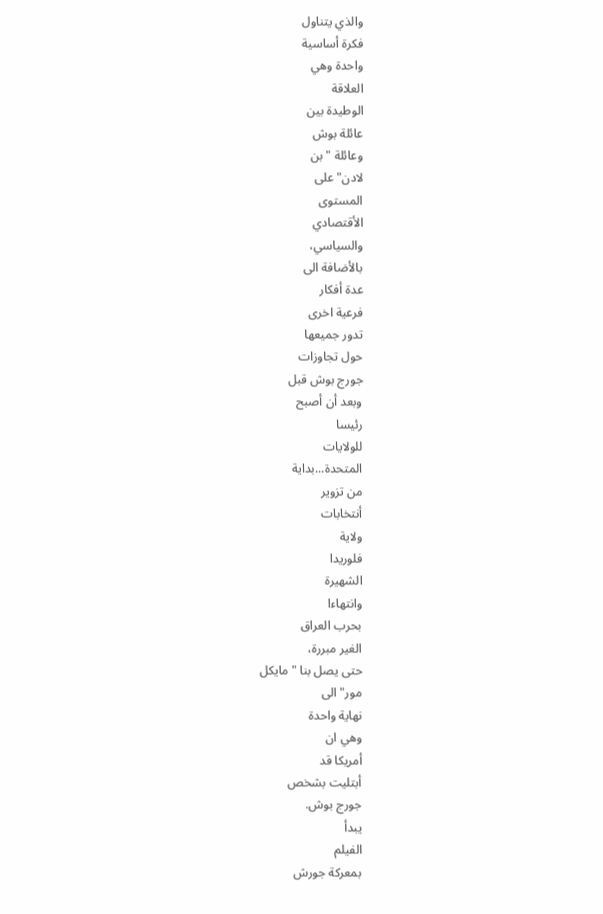والذي يتناول
فكرة أساسية
واحدة وهي
العلاقة
الوطيدة بين
عائلة بوش
وعائلة "بن
لادن" على
المستوى
الأقتصادي
والسياسي،
بالأضافة الى
عدة أفكار
فرعية اخرى
تدور جميعها
حول تجاوزات
جورج بوش قبل
وبعد أن أصبح
رئيسا
للولايات
المتحدة...بداية
من تزوير
أنتخابات
ولاية
فلوريدا
الشهيرة
وانتهاءا
بحرب العراق
الغير مبررة،
حتى يصل بنا "مايكل
مور" الى
نهاية واحدة
وهي ان
أمريكا قد
أبتليت بشخص
جورج بوش.
يبدأ
الفيلم
بمعركة جورش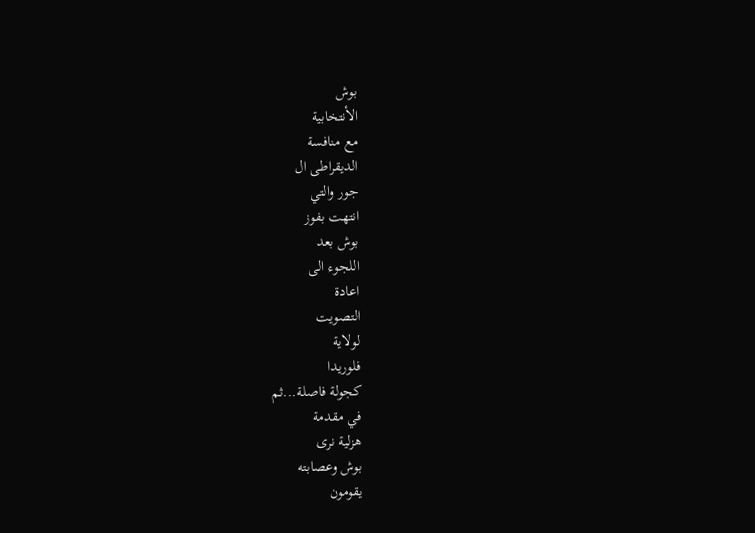بوش
الأنتخابية
مع منافسة
الديقراطى ال
جور والتي
انتهت بفوز
بوش بعد
اللجوء الى
اعادة
التصويت
لولاية
فلوريدا
كجولة فاصلة...ثم
في مقدمة
هزلية نرى
بوش وعصابته
يقومون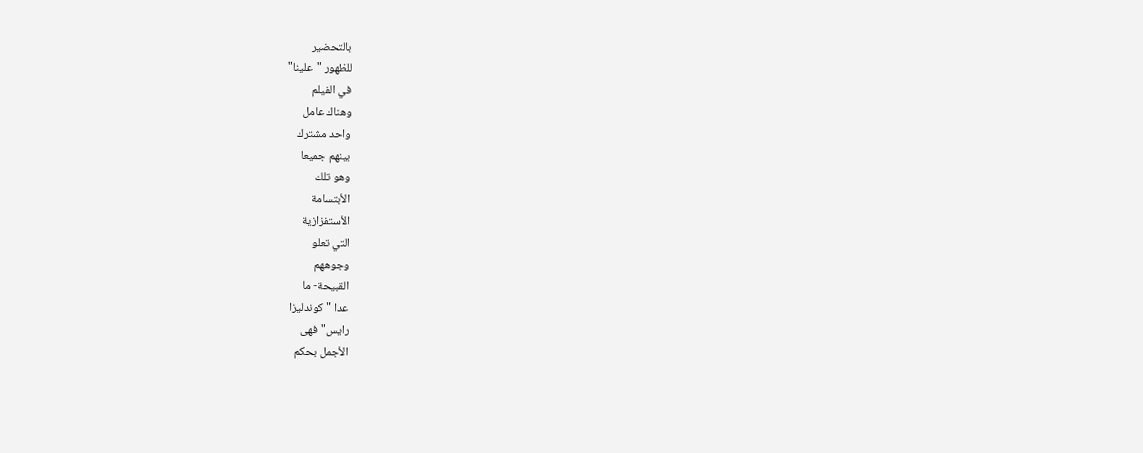بالتحضير
للظهور "علينا"
في الفيلم
وهناك عامل
واحد مشترك
بينهم جميعا
وهو تلك
الأبتسامة
الأستفزازية
التي تعلو
وجوههم
القبيحة- ما
عدا "كوندليزا
رايس" فهى
الأجمل بحكم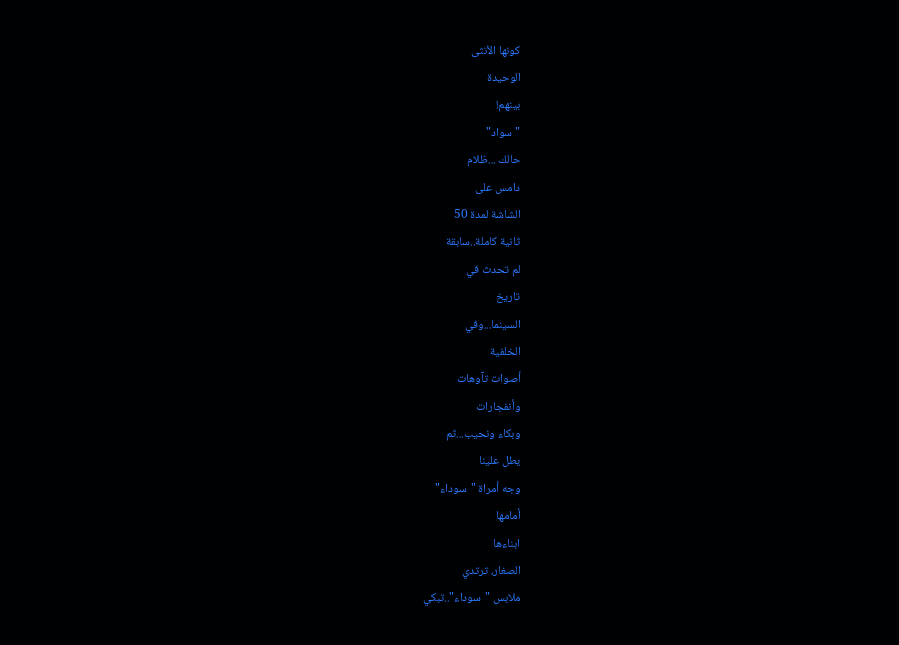كونها الأنثى
الوحيدة
بينهم!
"سواد"
حالك ...ظلام
دامس على
الشاشة لمدة 50
ثانية كاملة..سابقة
لم تحدث في
تاريخ
السينما...وفي
الخلفية
أصوات تآوهات
وأنفجارات
وبكاء ونحيب...ثم
يطل علينا
وجه أمراة "سوداء"
أمامها
ابناءها
الصغار، ترتدي
ملابس "سوداء"..تبكي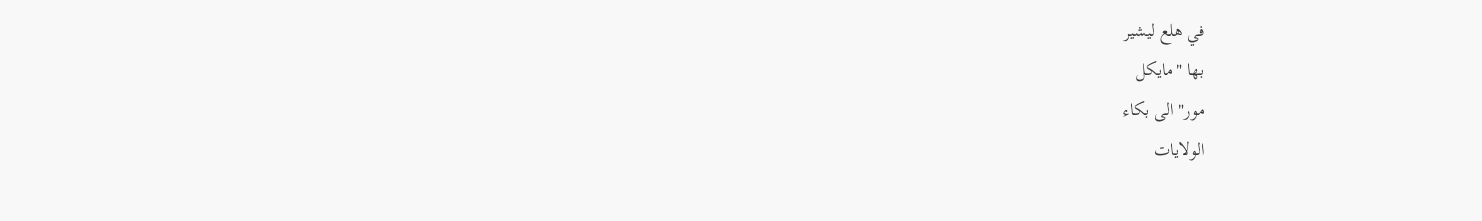في هلع ليشير
بها "مايكل
مور" الى بكاء
الولايات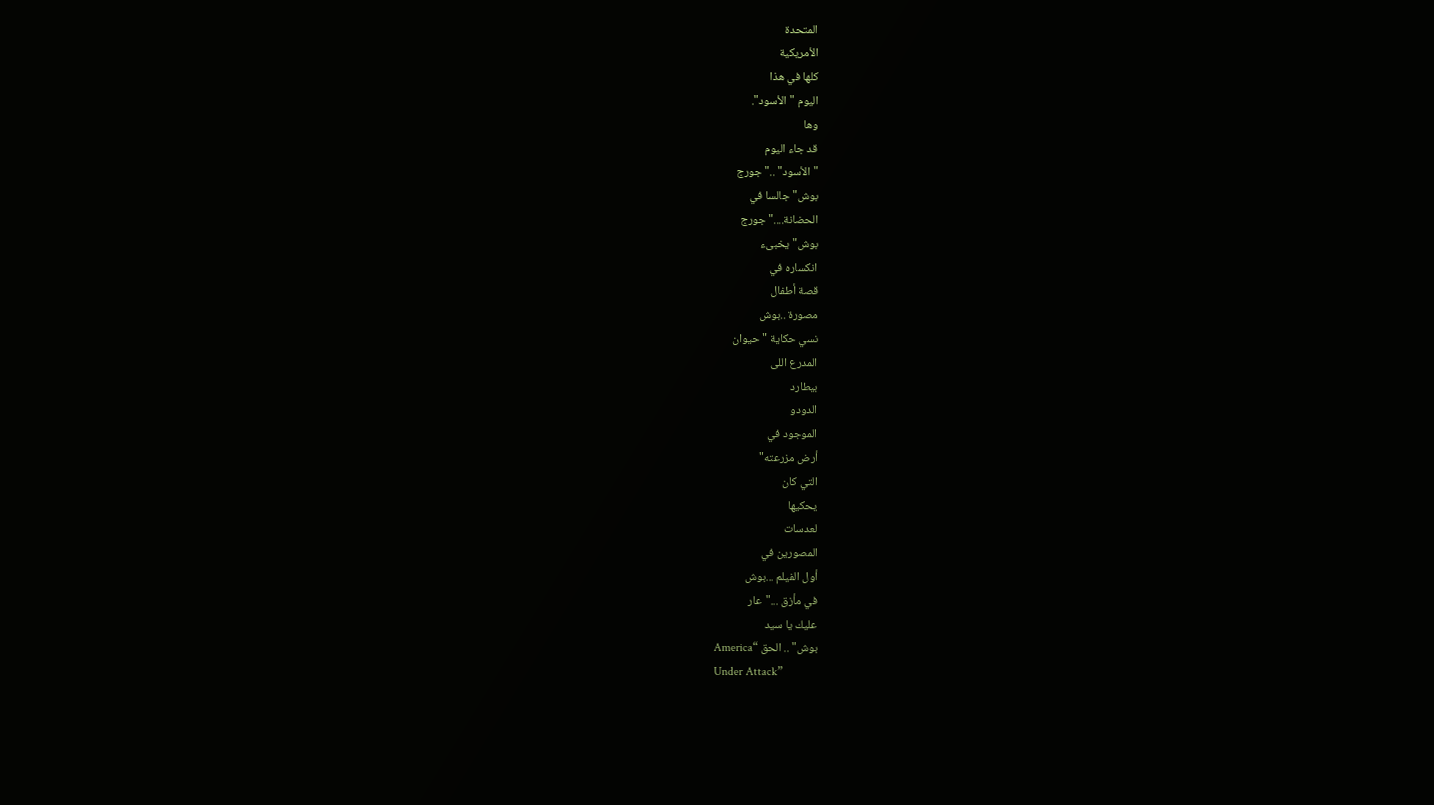المتحدة
الأمريكية
كلها في هذا
اليوم "الأسود".
وها
قد جاء اليوم
"الأسود" .."جورج
بوش" جالسا في
الحضانة...."جورج
بوش" يخبىء
انكساره في
قصة أطفال
مصورة ..بوش
نسي حكاية "حيوان
المدرع اللى
بيطارد
الدودو
الموجود في
أرض مزرعته"
التي كان
يحكيها
لعدسات
المصورين في
أول الفيلم ...بوش
في مأزق ..."عار
عليك يا سيد
بوش" .. الحق “America
Under Attack”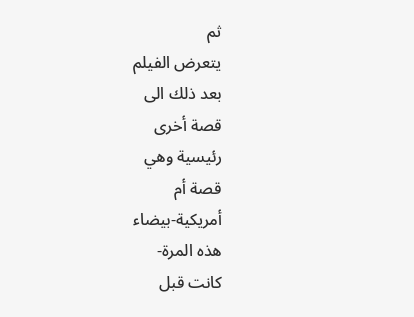ثم
يتعرض الفيلم
بعد ذلك الى
قصة أخرى
رئيسية وهي
قصة أم
أمريكية-بيضاء
هذه المرة-
كانت قبل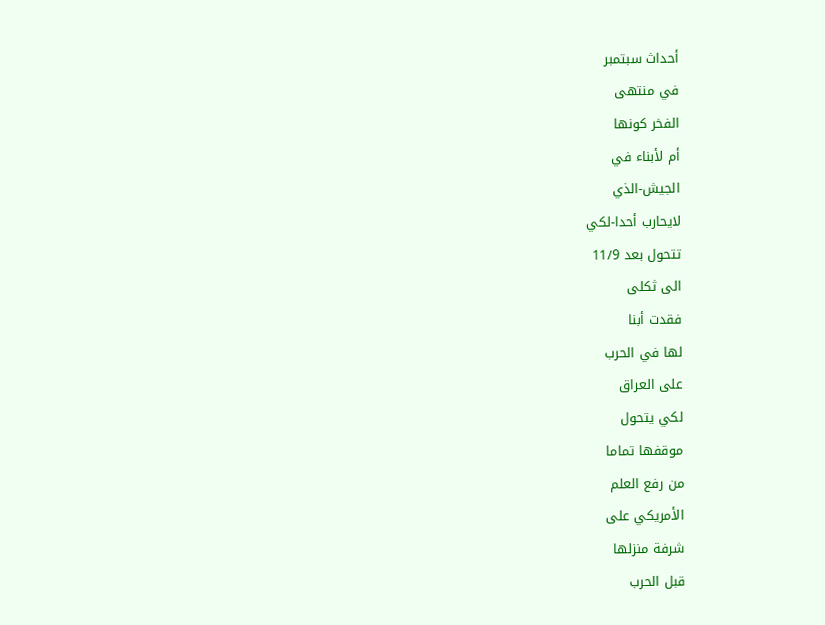أحداث سبتمبر
في منتهى
الفخر كونها
أم لأبناء في
الجيش-الذي
لايحارب أحدا-لكي
تتحول بعد 11/9
الى ثكلى
فقدت أبنا
لها في الحرب
على العراق
لكي يتحول
موقفها تماما
من رفع العلم
الأمريكي على
شرفة منزلها
قبل الحرب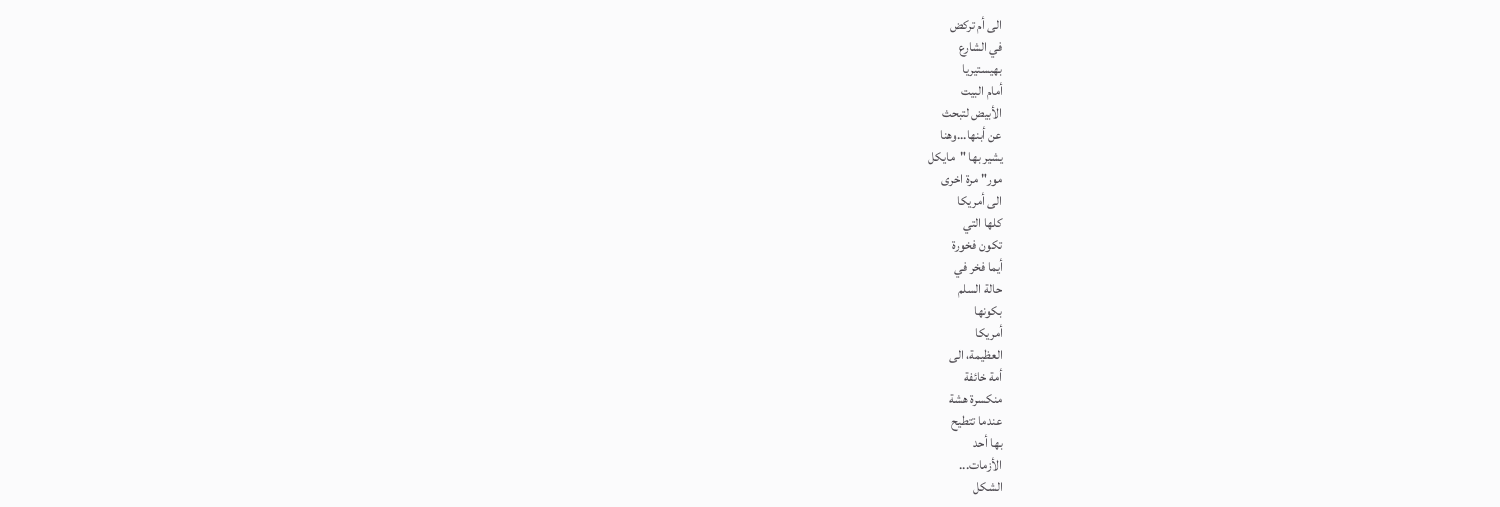الى أم تركض
في الشارع
بهيستيريا
أمام البيت
الأبيض لتبحث
عن أبنها...وهنا
يشير بها "مايكل
مور" مرة اخرى
الى أمريكا
كلها التي
تكون فخورة
أيما فخر في
حالة السلم
بكونها
أمريكا
العظيمة، الى
أمة خائفة
منكسرة هشة
عندما تتطيح
بها أحد
الأزمات...
الشكل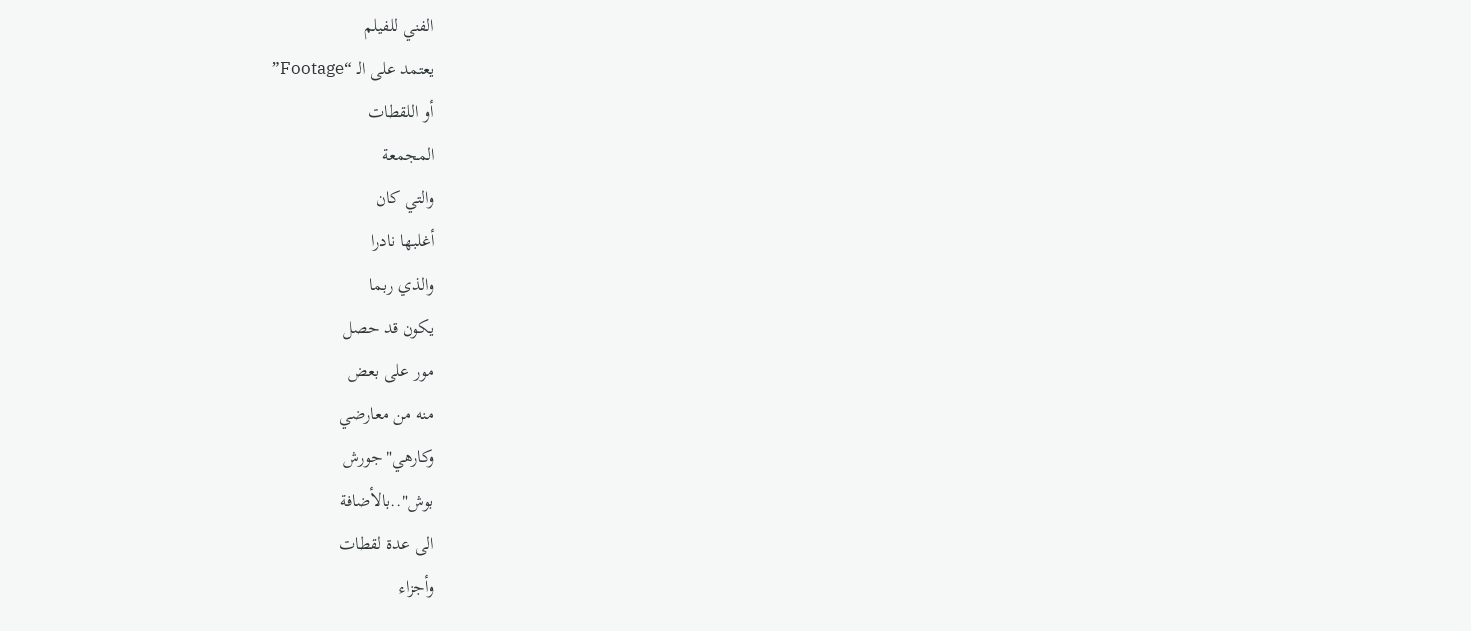الفني للفيلم
يعتمد على الـ “Footage”
أو اللقطات
المجمعة
والتي كان
أغلبها نادرا
والذي ربما
يكون قد حصل
مور على بعض
منه من معارضي
وكارهي"جورش
بوش"..بالأضافة
الى عدة لقطات
وأجزاء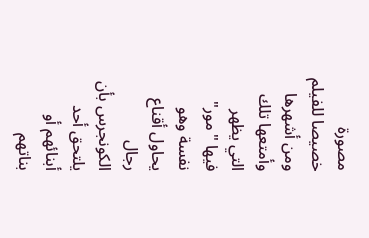مصورة
خصيصا للفيلم
ومن أشهرها
وأمتعها تلك
التي يظهر
فيها "مور"
نفسة وهو
يحاول أقناع
رجال
الكونجرس بأن
يلتحق أحد
أبنائهم أو
بناتهم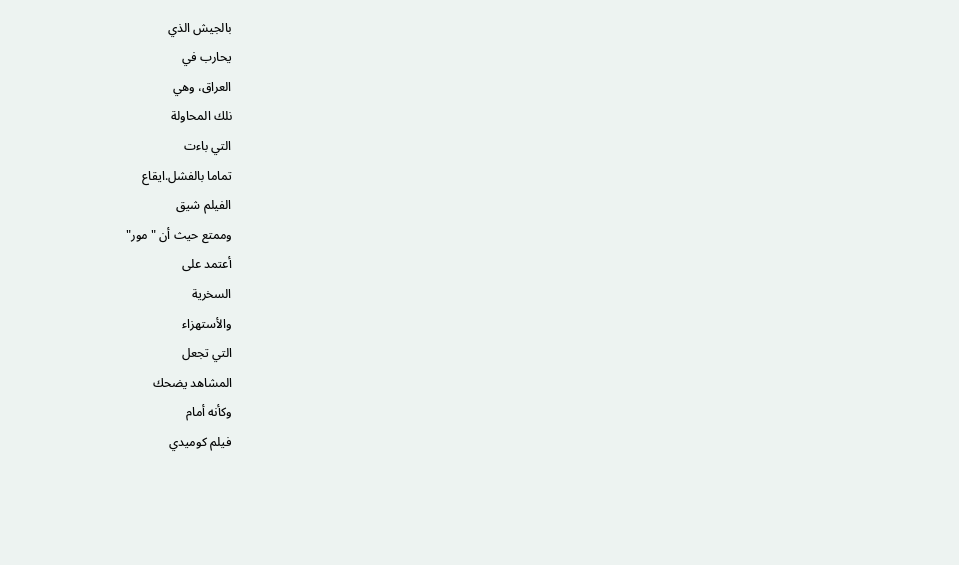بالجيش الذي
يحارب في
العراق، وهي
نلك المحاولة
التي باءت
تماما بالفشل.ايقاع
الفيلم شيق
وممتع حيث أن "مور"
أعتمد على
السخرية
والأستهزاء
التي تجعل
المشاهد يضحك
وكأنه أمام
فيلم كوميدي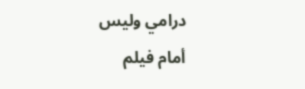درامي وليس
أمام فيلم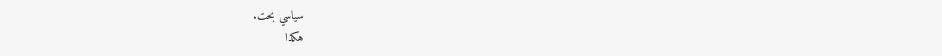سياسي بحت.
هكذا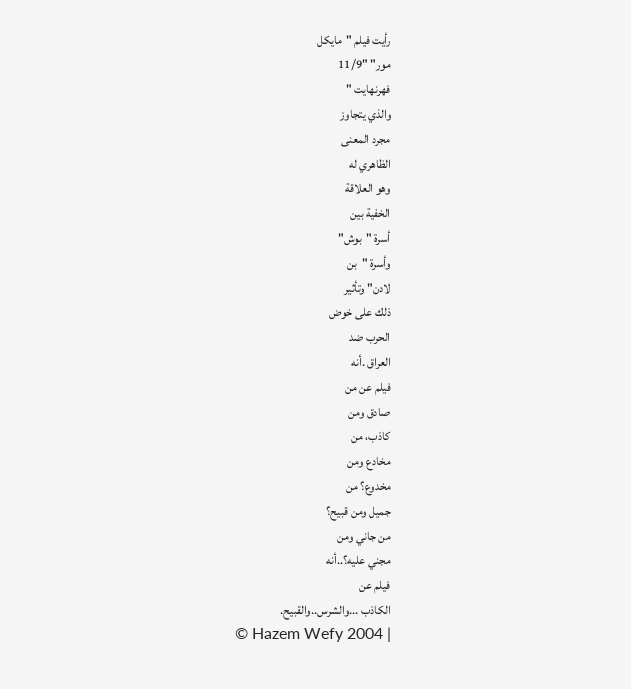رأيت فيلم "مايكل
مور" "11/9
فهرنهايت "
والذي يتجاوز
مجرد المعنى
الظاهري له
وهو العلاقة
الخفية بين
أسرة "بوش"
وأسرة "بن
لادن" وتأثير
ذلك على خوض
الحرب ضد
العراق .أنه
فيلم عن من
صادق ومن
كاذب، من
مخادع ومن
مخدوع؟ من
جميل ومن قبيح؟
من جاني ومن
مجني عليه؟..أنه
فيلم عن
الكاذب ...والشرس..والقبيح.
© Hazem Wefy 2004 |